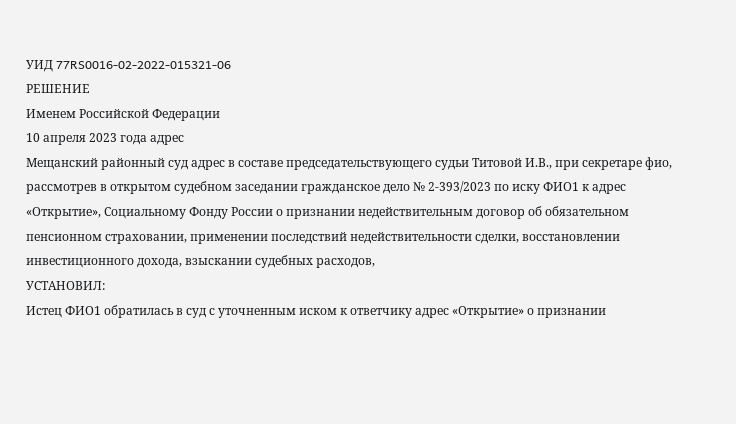УИД 77RS0016-02-2022-015321-06
РЕШЕНИЕ
Именем Российской Федерации
10 апреля 2023 года адрес
Мещанский районный суд адрес в составе председательствующего судьи Титовой И.В., при секретаре фио, рассмотрев в открытом судебном заседании гражданское дело № 2-393/2023 по иску ФИО1 к адрес «Открытие», Социальному Фонду России о признании недействительным договор об обязательном пенсионном страховании, применении последствий недействительности сделки, восстановлении инвестиционного дохода, взыскании судебных расходов,
УСТАНОВИЛ:
Истец ФИО1 обратилась в суд с уточненным иском к ответчику адрес «Открытие» о признании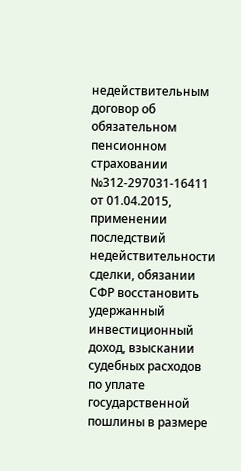недействительным договор об обязательном пенсионном страховании №312-297031-16411 от 01.04.2015, применении последствий недействительности сделки, обязании СФР восстановить удержанный инвестиционный доход, взыскании судебных расходов по уплате государственной пошлины в размере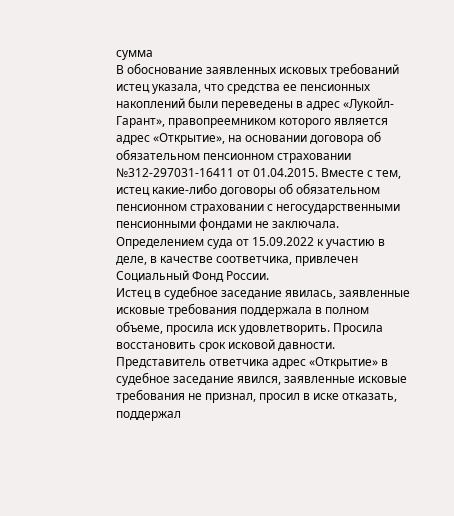сумма
В обоснование заявленных исковых требований истец указала, что средства ее пенсионных накоплений были переведены в адрес «Лукойл-Гарант», правопреемником которого является адрес «Открытие», на основании договора об обязательном пенсионном страховании №312-297031-16411 от 01.04.2015. Вместе с тем, истец какие-либо договоры об обязательном пенсионном страховании с негосударственными пенсионными фондами не заключала.
Определением суда от 15.09.2022 к участию в деле, в качестве соответчика, привлечен Социальный Фонд России.
Истец в судебное заседание явилась, заявленные исковые требования поддержала в полном объеме, просила иск удовлетворить. Просила восстановить срок исковой давности.
Представитель ответчика адрес «Открытие» в судебное заседание явился, заявленные исковые требования не признал, просил в иске отказать, поддержал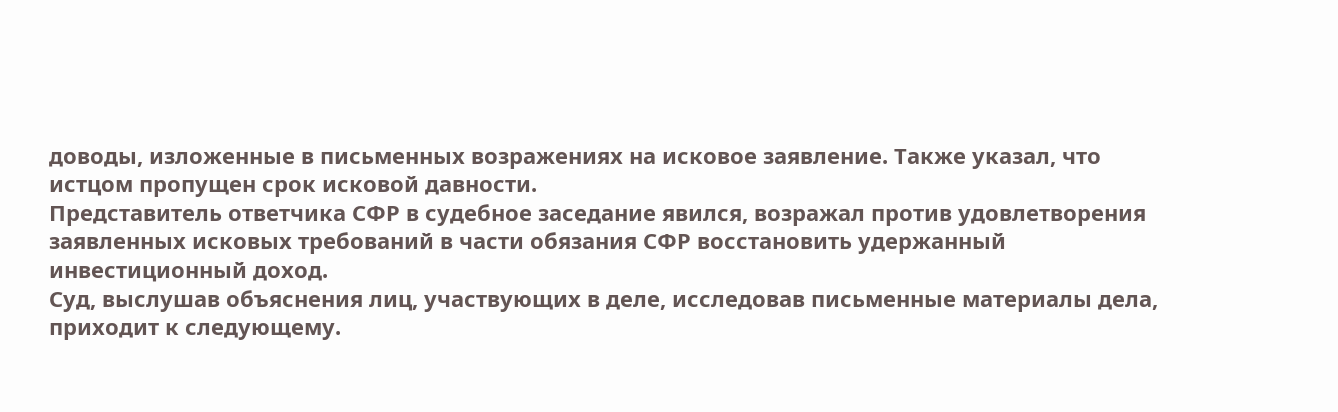доводы, изложенные в письменных возражениях на исковое заявление. Также указал, что истцом пропущен срок исковой давности.
Представитель ответчика СФР в судебное заседание явился, возражал против удовлетворения заявленных исковых требований в части обязания СФР восстановить удержанный инвестиционный доход.
Суд, выслушав объяснения лиц, участвующих в деле, исследовав письменные материалы дела, приходит к следующему.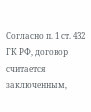Согласно п. 1 ст. 432 ГК РФ, договор считается заключенным,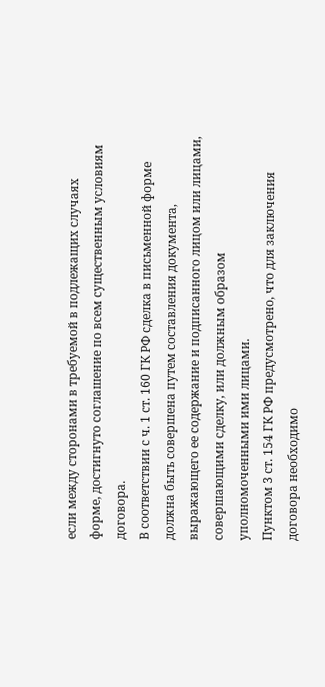если между сторонами в требуемой в подлежащих случаях форме, достигнуто соглашение по всем существенным условиям договора.
В соответствии с ч. 1 ст. 160 ГК РФ сделка в письменной форме должна быть совершена путем составления документа, выражающего ее содержание и подписанного лицом или лицами, совершающими сделку, или должным образом уполномоченными ими лицами.
Пунктом 3 ст. 154 ГК РФ предусмотрено, что для заключения договора необходимо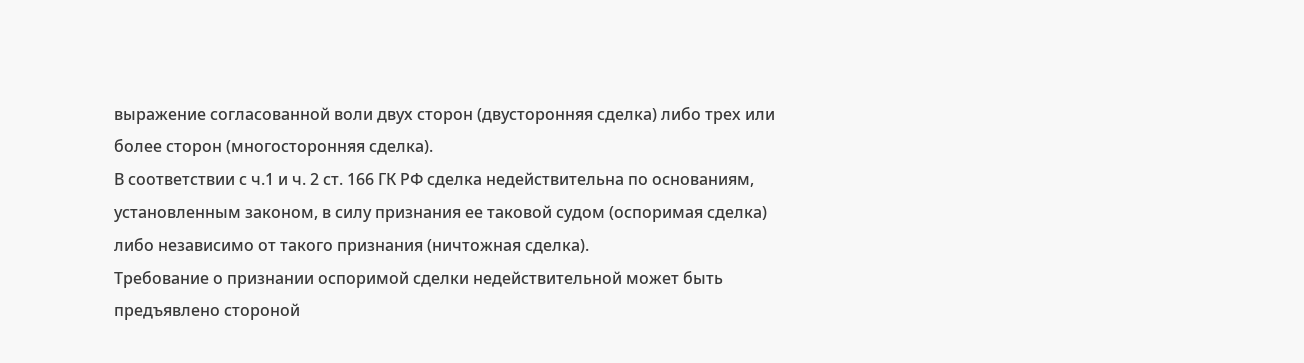выражение согласованной воли двух сторон (двусторонняя сделка) либо трех или более сторон (многосторонняя сделка).
В соответствии с ч.1 и ч. 2 ст. 166 ГК РФ сделка недействительна по основаниям, установленным законом, в силу признания ее таковой судом (оспоримая сделка) либо независимо от такого признания (ничтожная сделка).
Требование о признании оспоримой сделки недействительной может быть предъявлено стороной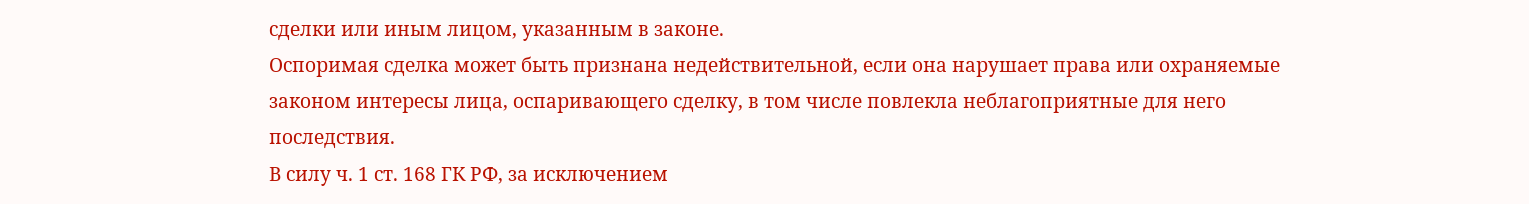сделки или иным лицом, указанным в законе.
Оспоримая сделка может быть признана недействительной, если она нарушает права или охраняемые законом интересы лица, оспаривающего сделку, в том числе повлекла неблагоприятные для него последствия.
В силу ч. 1 ст. 168 ГК РФ, за исключением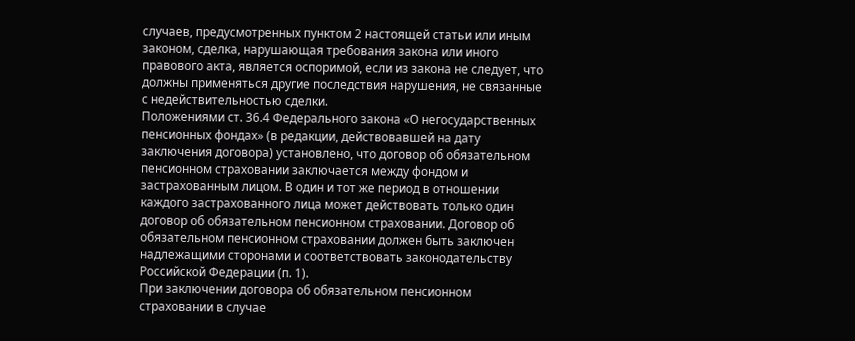случаев, предусмотренных пунктом 2 настоящей статьи или иным законом, сделка, нарушающая требования закона или иного правового акта, является оспоримой, если из закона не следует, что должны применяться другие последствия нарушения, не связанные с недействительностью сделки.
Положениями ст. 36.4 Федерального закона «О негосударственных пенсионных фондах» (в редакции, действовавшей на дату заключения договора) установлено, что договор об обязательном пенсионном страховании заключается между фондом и застрахованным лицом. В один и тот же период в отношении каждого застрахованного лица может действовать только один договор об обязательном пенсионном страховании. Договор об обязательном пенсионном страховании должен быть заключен надлежащими сторонами и соответствовать законодательству Российской Федерации (п. 1).
При заключении договора об обязательном пенсионном страховании в случае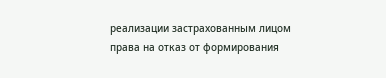реализации застрахованным лицом права на отказ от формирования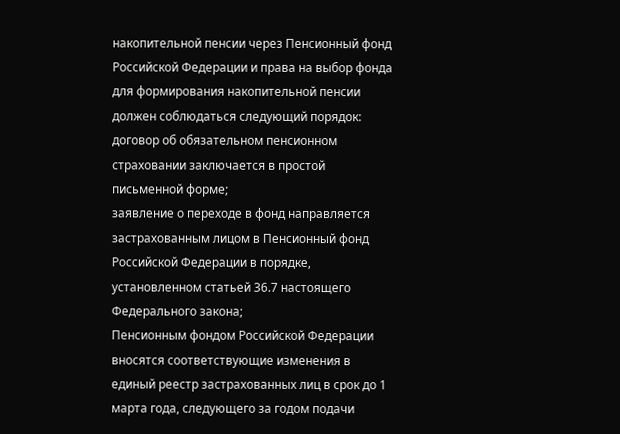накопительной пенсии через Пенсионный фонд Российской Федерации и права на выбор фонда для формирования накопительной пенсии должен соблюдаться следующий порядок:
договор об обязательном пенсионном страховании заключается в простой письменной форме;
заявление о переходе в фонд направляется застрахованным лицом в Пенсионный фонд Российской Федерации в порядке, установленном статьей 36.7 настоящего Федерального закона;
Пенсионным фондом Российской Федерации вносятся соответствующие изменения в единый реестр застрахованных лиц в срок до 1 марта года, следующего за годом подачи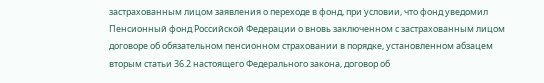застрахованным лицом заявления о переходе в фонд, при условии, что фонд уведомил Пенсионный фонд Российской Федерации о вновь заключенном с застрахованным лицом договоре об обязательном пенсионном страховании в порядке, установленном абзацем вторым статьи 36.2 настоящего Федерального закона, договор об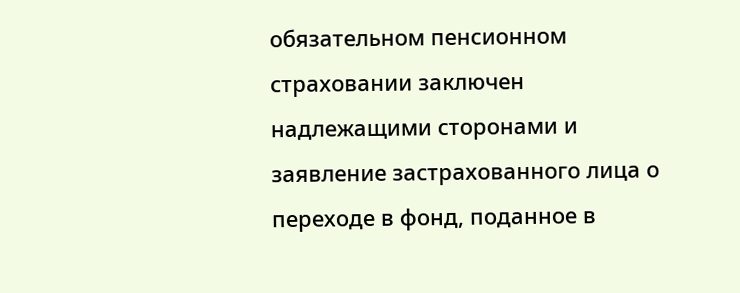обязательном пенсионном страховании заключен надлежащими сторонами и заявление застрахованного лица о переходе в фонд, поданное в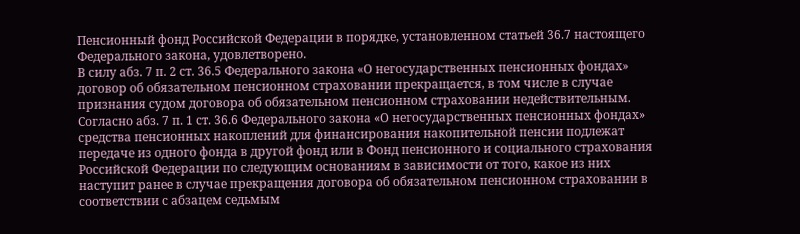Пенсионный фонд Российской Федерации в порядке, установленном статьей 36.7 настоящего Федерального закона, удовлетворено.
В силу абз. 7 п. 2 ст. 36.5 Федерального закона «О негосударственных пенсионных фондах» договор об обязательном пенсионном страховании прекращается, в том числе в случае признания судом договора об обязательном пенсионном страховании недействительным.
Согласно абз. 7 п. 1 ст. 36.6 Федерального закона «О негосударственных пенсионных фондах» средства пенсионных накоплений для финансирования накопительной пенсии подлежат передаче из одного фонда в другой фонд или в Фонд пенсионного и социального страхования Российской Федерации по следующим основаниям в зависимости от того, какое из них наступит ранее в случае прекращения договора об обязательном пенсионном страховании в соответствии с абзацем седьмым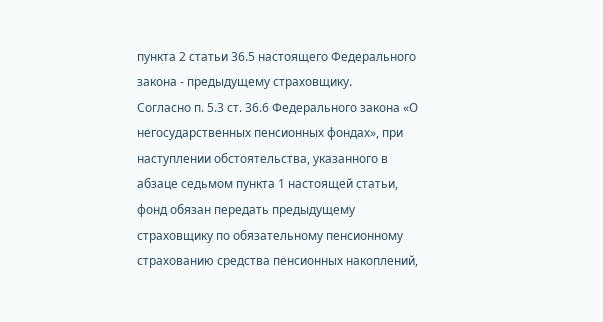пункта 2 статьи 36.5 настоящего Федерального закона - предыдущему страховщику.
Согласно п. 5.3 ст. 36.6 Федерального закона «О негосударственных пенсионных фондах», при наступлении обстоятельства, указанного в абзаце седьмом пункта 1 настоящей статьи, фонд обязан передать предыдущему страховщику по обязательному пенсионному страхованию средства пенсионных накоплений,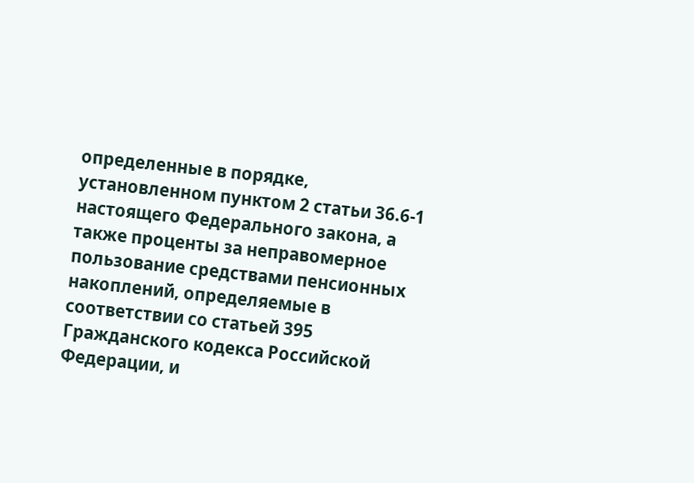определенные в порядке, установленном пунктом 2 статьи 36.6-1 настоящего Федерального закона, а также проценты за неправомерное пользование средствами пенсионных накоплений, определяемые в соответствии со статьей 395 Гражданского кодекса Российской Федерации, и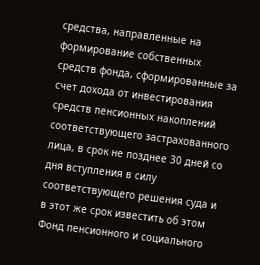средства, направленные на формирование собственных средств фонда, сформированные за счет дохода от инвестирования средств пенсионных накоплений соответствующего застрахованного лица, в срок не позднее 30 дней со дня вступления в силу соответствующего решения суда и в этот же срок известить об этом Фонд пенсионного и социального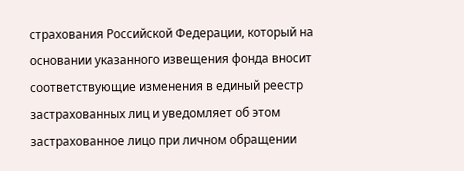страхования Российской Федерации, который на основании указанного извещения фонда вносит соответствующие изменения в единый реестр застрахованных лиц и уведомляет об этом застрахованное лицо при личном обращении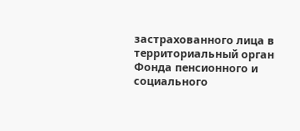застрахованного лица в территориальный орган Фонда пенсионного и социального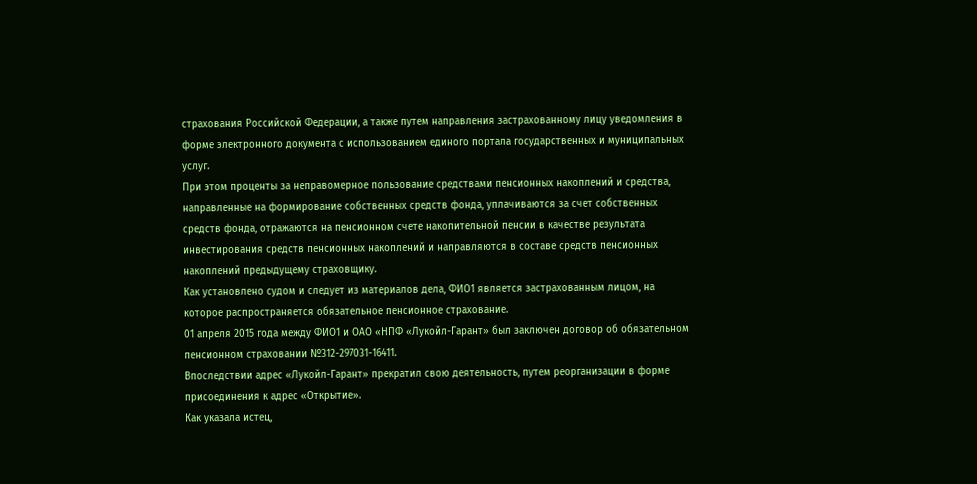страхования Российской Федерации, а также путем направления застрахованному лицу уведомления в форме электронного документа с использованием единого портала государственных и муниципальных услуг.
При этом проценты за неправомерное пользование средствами пенсионных накоплений и средства, направленные на формирование собственных средств фонда, уплачиваются за счет собственных средств фонда, отражаются на пенсионном счете накопительной пенсии в качестве результата инвестирования средств пенсионных накоплений и направляются в составе средств пенсионных накоплений предыдущему страховщику.
Как установлено судом и следует из материалов дела, ФИО1 является застрахованным лицом, на которое распространяется обязательное пенсионное страхование.
01 апреля 2015 года между ФИО1 и ОАО «НПФ «Лукойл-Гарант» был заключен договор об обязательном пенсионном страховании №312-297031-16411.
Впоследствии адрес «Лукойл-Гарант» прекратил свою деятельность, путем реорганизации в форме присоединения к адрес «Открытие».
Как указала истец,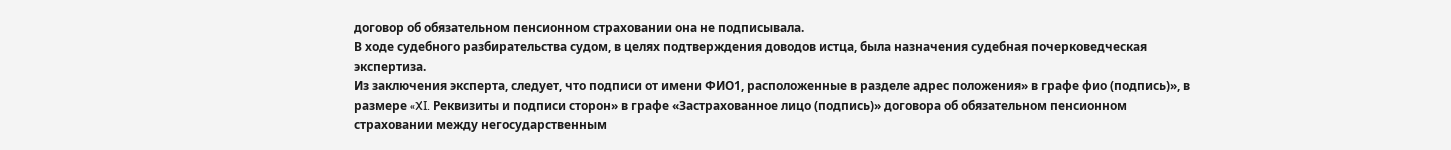договор об обязательном пенсионном страховании она не подписывала.
В ходе судебного разбирательства судом, в целях подтверждения доводов истца, была назначения судебная почерковедческая экспертиза.
Из заключения эксперта, следует, что подписи от имени ФИО1, расположенные в разделе адрес положения» в графе фио (подпись)», в размере «XI. Реквизиты и подписи сторон» в графе «Застрахованное лицо (подпись)» договора об обязательном пенсионном страховании между негосударственным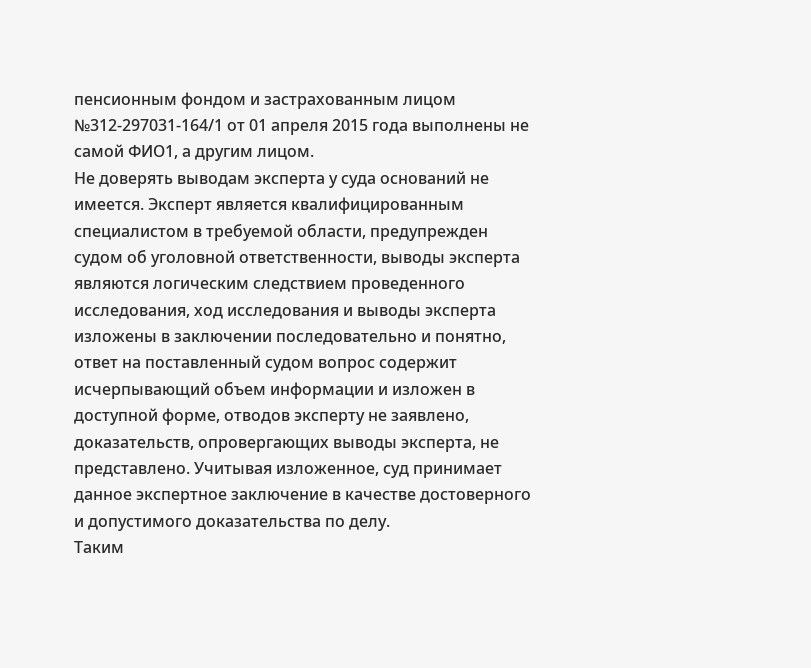пенсионным фондом и застрахованным лицом №312-297031-164/1 от 01 апреля 2015 года выполнены не самой ФИО1, а другим лицом.
Не доверять выводам эксперта у суда оснований не имеется. Эксперт является квалифицированным специалистом в требуемой области, предупрежден судом об уголовной ответственности, выводы эксперта являются логическим следствием проведенного исследования, ход исследования и выводы эксперта изложены в заключении последовательно и понятно, ответ на поставленный судом вопрос содержит исчерпывающий объем информации и изложен в доступной форме, отводов эксперту не заявлено, доказательств, опровергающих выводы эксперта, не представлено. Учитывая изложенное, суд принимает данное экспертное заключение в качестве достоверного и допустимого доказательства по делу.
Таким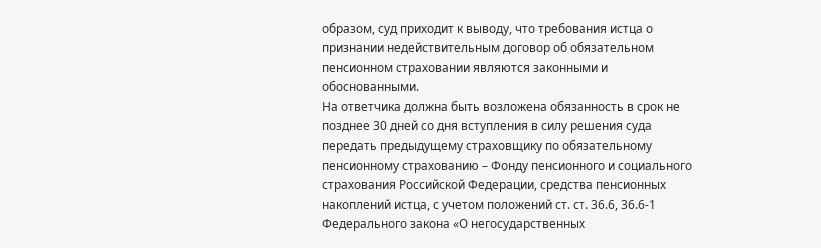образом, суд приходит к выводу, что требования истца о признании недействительным договор об обязательном пенсионном страховании являются законными и обоснованными.
На ответчика должна быть возложена обязанность в срок не позднее 30 дней со дня вступления в силу решения суда передать предыдущему страховщику по обязательному пенсионному страхованию – Фонду пенсионного и социального страхования Российской Федерации, средства пенсионных накоплений истца, с учетом положений ст. ст. 36.6, 36.6-1 Федерального закона «О негосударственных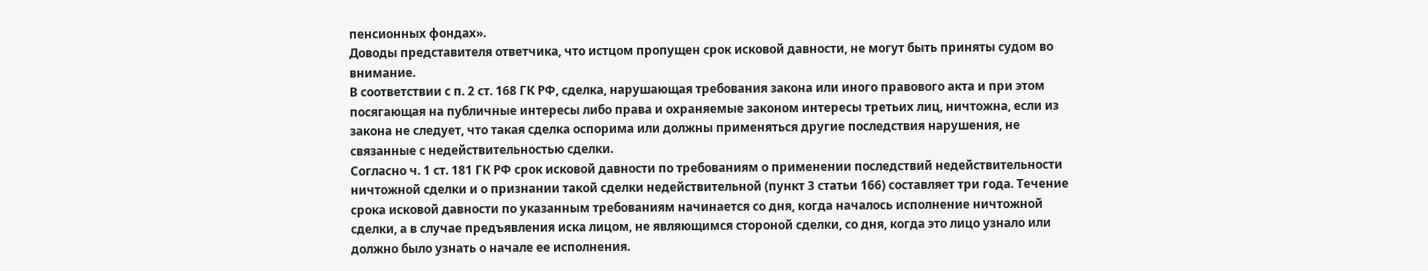пенсионных фондах».
Доводы представителя ответчика, что истцом пропущен срок исковой давности, не могут быть приняты судом во внимание.
В соответствии с п. 2 ст. 168 ГК РФ, сделка, нарушающая требования закона или иного правового акта и при этом посягающая на публичные интересы либо права и охраняемые законом интересы третьих лиц, ничтожна, если из закона не следует, что такая сделка оспорима или должны применяться другие последствия нарушения, не связанные с недействительностью сделки.
Согласно ч. 1 ст. 181 ГК РФ срок исковой давности по требованиям о применении последствий недействительности ничтожной сделки и о признании такой сделки недействительной (пункт 3 статьи 166) составляет три года. Течение срока исковой давности по указанным требованиям начинается со дня, когда началось исполнение ничтожной сделки, а в случае предъявления иска лицом, не являющимся стороной сделки, со дня, когда это лицо узнало или должно было узнать о начале ее исполнения.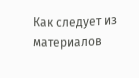Как следует из материалов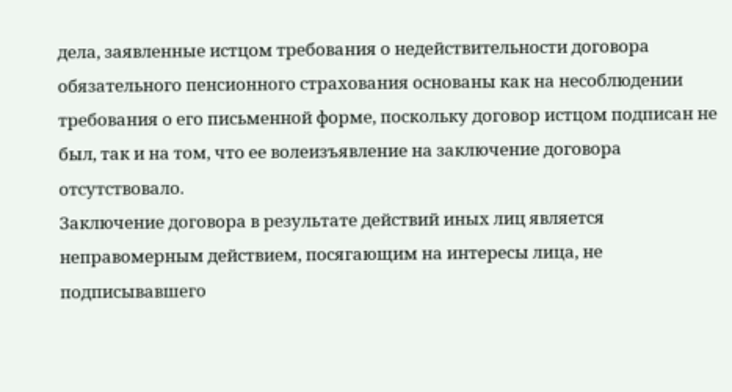дела, заявленные истцом требования о недействительности договора обязательного пенсионного страхования основаны как на несоблюдении требования о его письменной форме, поскольку договор истцом подписан не был, так и на том, что ее волеизъявление на заключение договора отсутствовало.
Заключение договора в результате действий иных лиц является неправомерным действием, посягающим на интересы лица, не подписывавшего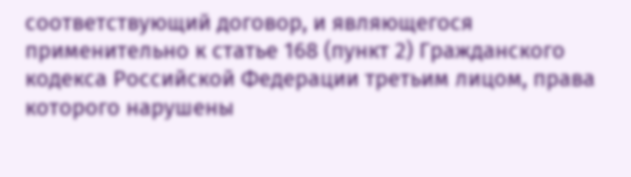соответствующий договор, и являющегося применительно к статье 168 (пункт 2) Гражданского кодекса Российской Федерации третьим лицом, права которого нарушены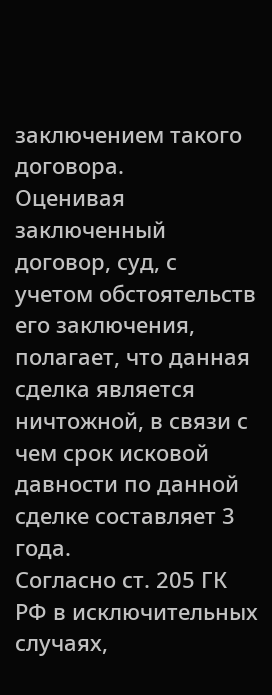заключением такого договора.
Оценивая заключенный договор, суд, с учетом обстоятельств его заключения, полагает, что данная сделка является ничтожной, в связи с чем срок исковой давности по данной сделке составляет 3 года.
Согласно ст. 205 ГК РФ в исключительных случаях,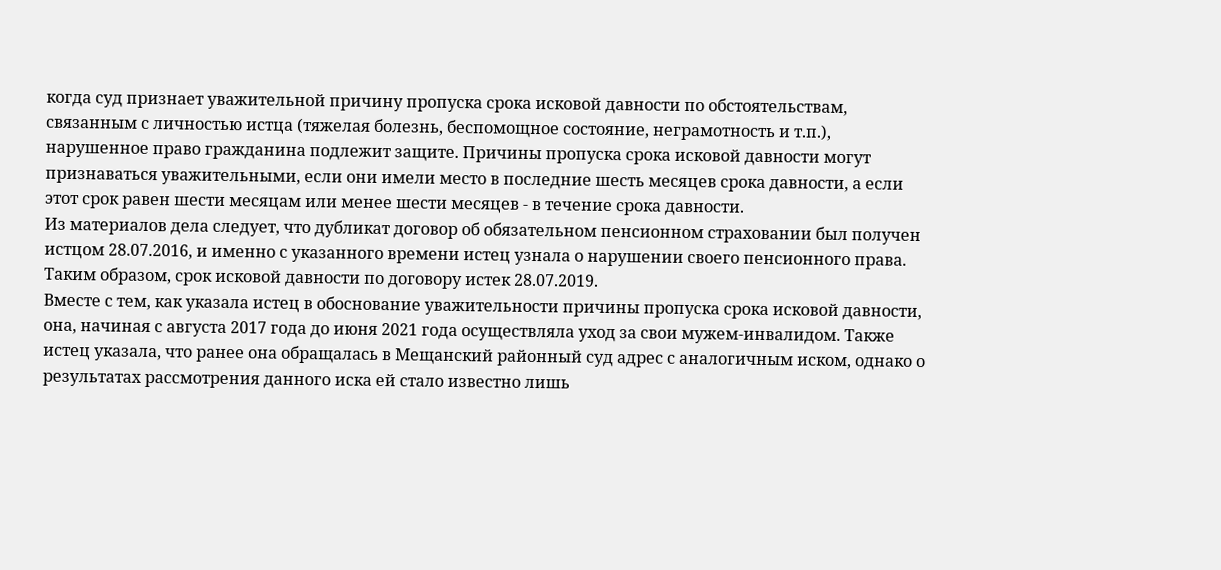когда суд признает уважительной причину пропуска срока исковой давности по обстоятельствам, связанным с личностью истца (тяжелая болезнь, беспомощное состояние, неграмотность и т.п.), нарушенное право гражданина подлежит защите. Причины пропуска срока исковой давности могут признаваться уважительными, если они имели место в последние шесть месяцев срока давности, а если этот срок равен шести месяцам или менее шести месяцев - в течение срока давности.
Из материалов дела следует, что дубликат договор об обязательном пенсионном страховании был получен истцом 28.07.2016, и именно с указанного времени истец узнала о нарушении своего пенсионного права.
Таким образом, срок исковой давности по договору истек 28.07.2019.
Вместе с тем, как указала истец в обоснование уважительности причины пропуска срока исковой давности, она, начиная с августа 2017 года до июня 2021 года осуществляла уход за свои мужем-инвалидом. Также истец указала, что ранее она обращалась в Мещанский районный суд адрес с аналогичным иском, однако о результатах рассмотрения данного иска ей стало известно лишь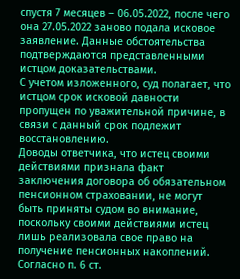спустя 7 месяцев – 06.05.2022, после чего она 27.05.2022 заново подала исковое заявление. Данные обстоятельства подтверждаются представленными истцом доказательствами.
С учетом изложенного, суд полагает, что истцом срок исковой давности пропущен по уважительной причине, в связи с данный срок подлежит восстановлению.
Доводы ответчика, что истец своими действиями признала факт заключения договора об обязательном пенсионном страховании, не могут быть приняты судом во внимание, поскольку своими действиями истец лишь реализовала свое право на получение пенсионных накоплений.
Согласно п. 6 ст.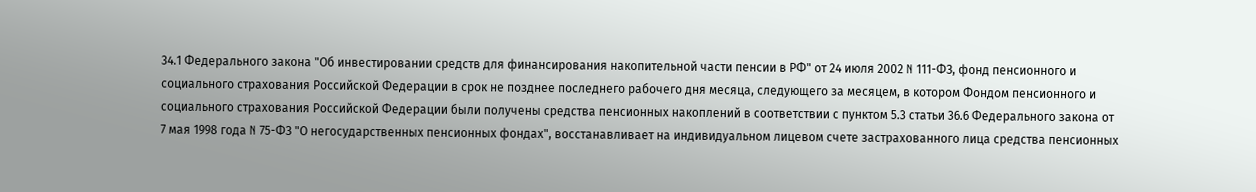34.1 Федерального закона "Об инвестировании средств для финансирования накопительной части пенсии в РФ" от 24 июля 2002 N 111-ФЗ, фонд пенсионного и социального страхования Российской Федерации в срок не позднее последнего рабочего дня месяца, следующего за месяцем, в котором Фондом пенсионного и социального страхования Российской Федерации были получены средства пенсионных накоплений в соответствии с пунктом 5.3 статьи 36.6 Федерального закона от 7 мая 1998 года N 75-ФЗ "О негосударственных пенсионных фондах", восстанавливает на индивидуальном лицевом счете застрахованного лица средства пенсионных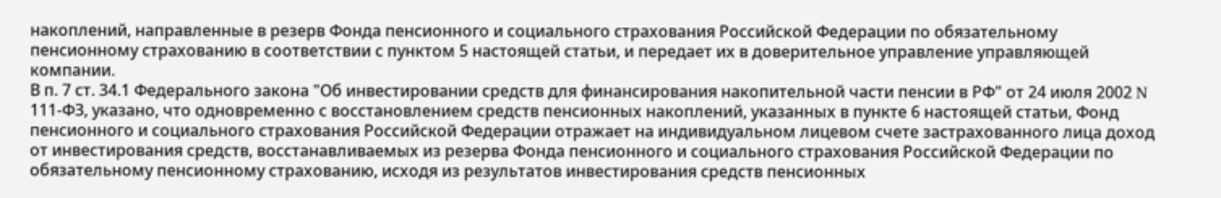накоплений, направленные в резерв Фонда пенсионного и социального страхования Российской Федерации по обязательному пенсионному страхованию в соответствии с пунктом 5 настоящей статьи, и передает их в доверительное управление управляющей компании.
В п. 7 ст. 34.1 Федерального закона "Об инвестировании средств для финансирования накопительной части пенсии в РФ" от 24 июля 2002 N 111-ФЗ, указано, что одновременно с восстановлением средств пенсионных накоплений, указанных в пункте 6 настоящей статьи, Фонд пенсионного и социального страхования Российской Федерации отражает на индивидуальном лицевом счете застрахованного лица доход от инвестирования средств, восстанавливаемых из резерва Фонда пенсионного и социального страхования Российской Федерации по обязательному пенсионному страхованию, исходя из результатов инвестирования средств пенсионных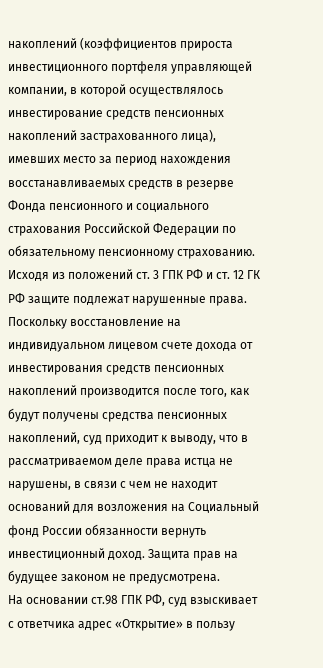накоплений (коэффициентов прироста инвестиционного портфеля управляющей компании, в которой осуществлялось инвестирование средств пенсионных накоплений застрахованного лица), имевших место за период нахождения восстанавливаемых средств в резерве Фонда пенсионного и социального страхования Российской Федерации по обязательному пенсионному страхованию.
Исходя из положений ст. 3 ГПК РФ и ст. 12 ГК РФ защите подлежат нарушенные права.
Поскольку восстановление на индивидуальном лицевом счете дохода от инвестирования средств пенсионных накоплений производится после того, как будут получены средства пенсионных накоплений, суд приходит к выводу, что в рассматриваемом деле права истца не нарушены, в связи с чем не находит оснований для возложения на Социальный фонд России обязанности вернуть инвестиционный доход. Защита прав на будущее законом не предусмотрена.
На основании ст.98 ГПК РФ, суд взыскивает с ответчика адрес «Открытие» в пользу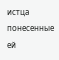истца понесенные ей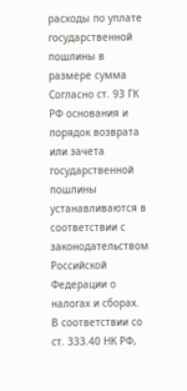расходы по уплате государственной пошлины в размере сумма
Согласно ст. 93 ГК РФ основания и порядок возврата или зачета государственной пошлины устанавливаются в соответствии с законодательством Российской Федерации о налогах и сборах.
В соответствии со ст. 333.40 НК РФ,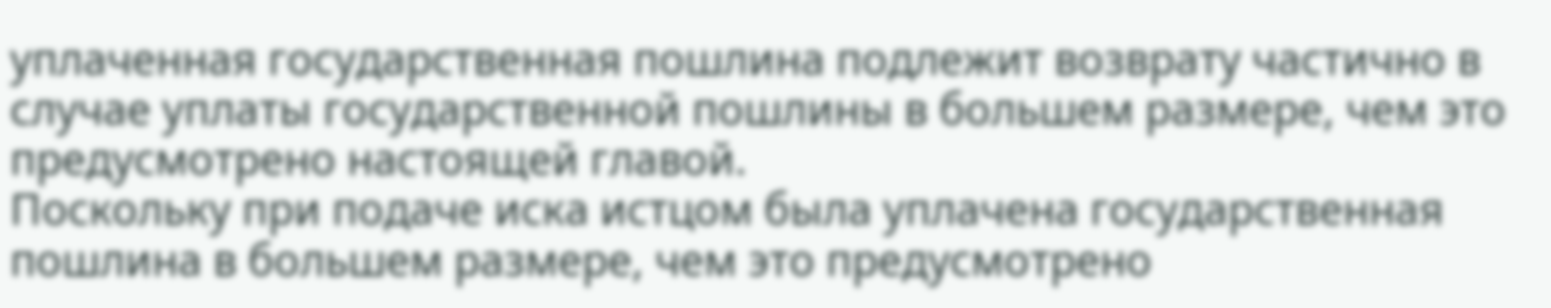уплаченная государственная пошлина подлежит возврату частично в случае уплаты государственной пошлины в большем размере, чем это предусмотрено настоящей главой.
Поскольку при подаче иска истцом была уплачена государственная пошлина в большем размере, чем это предусмотрено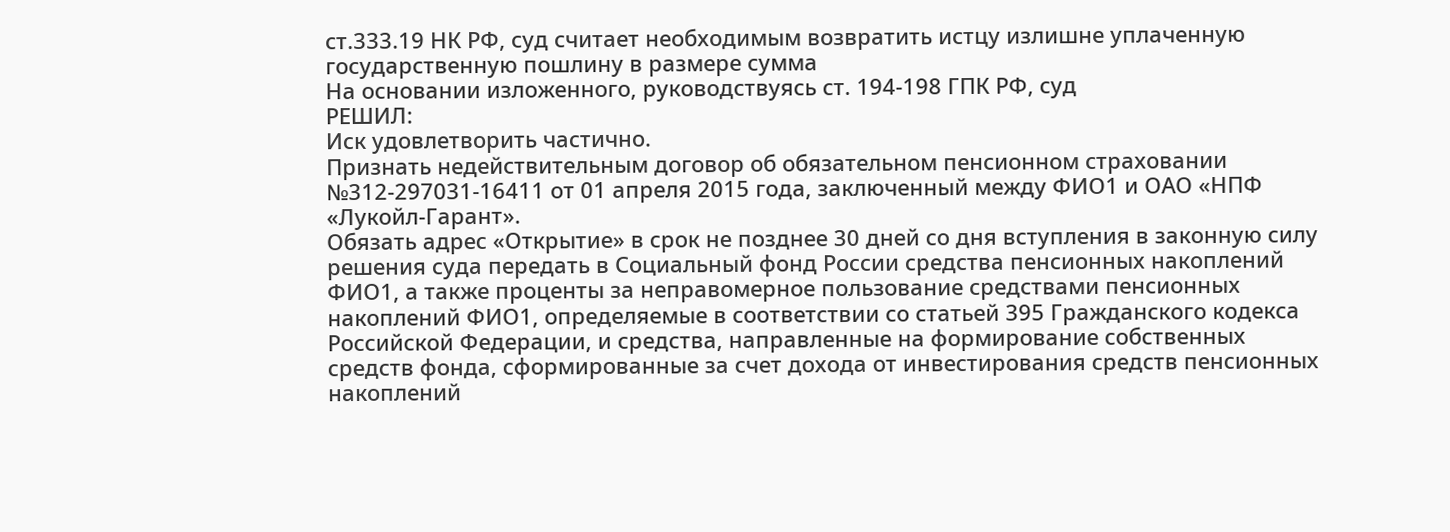ст.333.19 НК РФ, суд считает необходимым возвратить истцу излишне уплаченную государственную пошлину в размере сумма
На основании изложенного, руководствуясь ст. 194-198 ГПК РФ, суд
РЕШИЛ:
Иск удовлетворить частично.
Признать недействительным договор об обязательном пенсионном страховании №312-297031-16411 от 01 апреля 2015 года, заключенный между ФИО1 и ОАО «НПФ «Лукойл-Гарант».
Обязать адрес «Открытие» в срок не позднее 30 дней со дня вступления в законную силу решения суда передать в Социальный фонд России средства пенсионных накоплений ФИО1, а также проценты за неправомерное пользование средствами пенсионных накоплений ФИО1, определяемые в соответствии со статьей 395 Гражданского кодекса Российской Федерации, и средства, направленные на формирование собственных средств фонда, сформированные за счет дохода от инвестирования средств пенсионных накоплений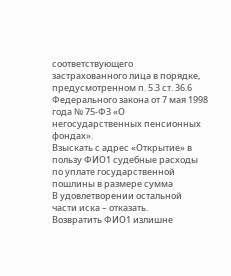соответствующего застрахованного лица в порядке, предусмотренном п. 5.3 ст. 36.6 Федерального закона от 7 мая 1998 года № 75-ФЗ «О негосударственных пенсионных фондах».
Взыскать с адрес «Открытие» в пользу ФИО1 судебные расходы по уплате государственной пошлины в размере сумма
В удовлетворении остальной части иска – отказать.
Возвратить ФИО1 излишне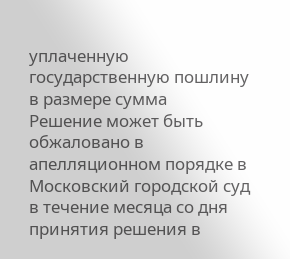уплаченную государственную пошлину в размере сумма
Решение может быть обжаловано в апелляционном порядке в Московский городской суд в течение месяца со дня принятия решения в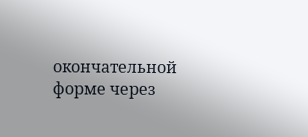окончательной форме через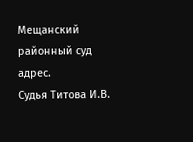Мещанский районный суд адрес.
Судья Титова И.В.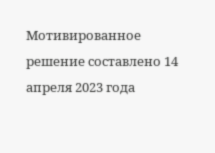Мотивированное решение составлено 14 апреля 2023 года